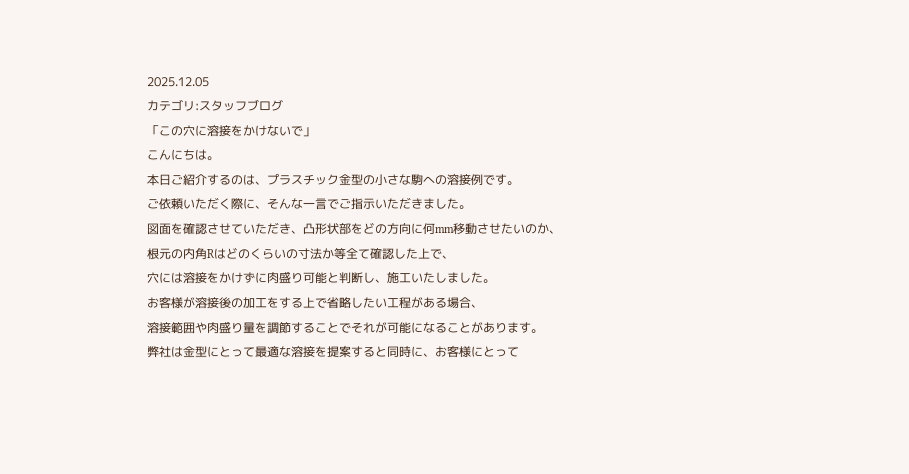2025.12.05
カテゴリ:スタッフブログ
「この穴に溶接をかけないで」
こんにちは。
本日ご紹介するのは、プラスチック金型の小さな駒への溶接例です。
ご依頼いただく際に、そんな一言でご指示いただきました。
図面を確認させていただき、凸形状部をどの方向に何mm移動させたいのか、
根元の内角Rはどのくらいの寸法か等全て確認した上で、
穴には溶接をかけずに肉盛り可能と判断し、施工いたしました。
お客様が溶接後の加工をする上で省略したい工程がある場合、
溶接範囲や肉盛り量を調節することでそれが可能になることがあります。
弊社は金型にとって最適な溶接を提案すると同時に、お客様にとって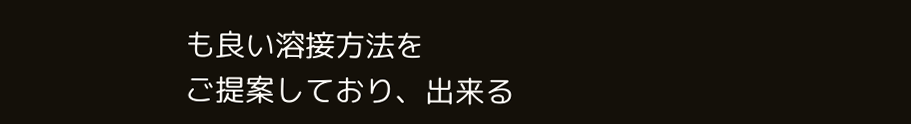も良い溶接方法を
ご提案しており、出来る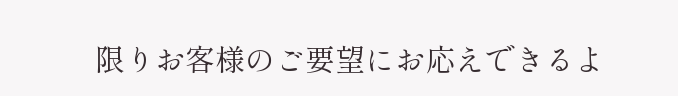限りお客様のご要望にお応えできるよ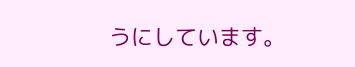うにしています。